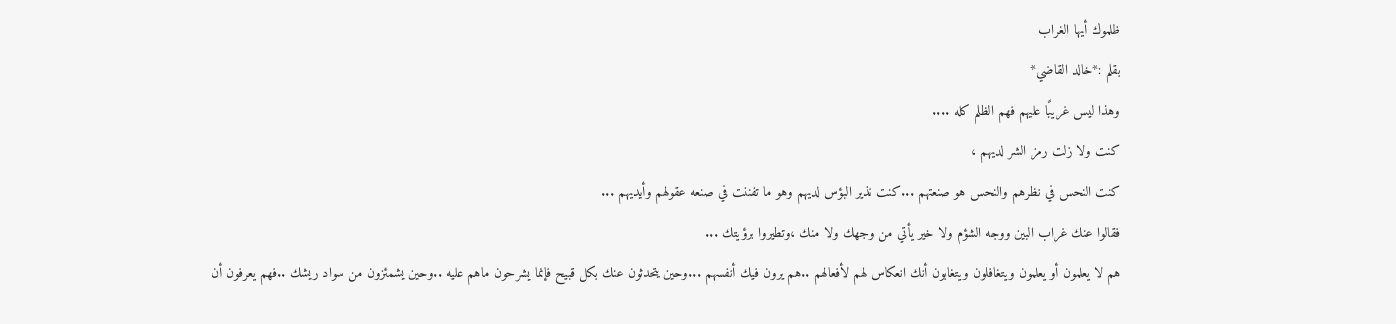ظلموك أيها الغراب
بقلم :*خالد القاضي*
وهذا ليس غريبًا عليهم فهم الظلم كله ....
كنت ولا زلت رمز الشر لديهم ،
كنت النحس في نظرهم والنحس هو صنعتهم ...كنت نذير البؤس لديهم وهو ما تفننت في صنعه عقولهم وأيديهم ...
فقالوا عنك غراب البين ووجه الشؤم ولا خير يأتي من وجهك ولا منك ،وتطيروا برؤيتك ...
هم لا يعلمون أو يعلمون ويتغافلون ويتغابون أنك انعكاس لهم لأفعالهم ..هم يرون فيك أنفسهم ...وحين يتحدثون عنك بكل قبيح فإنما يشرحون ماهم عليه ..وحين يشمئزون من سواد ريشك ..فهم يعرفون أن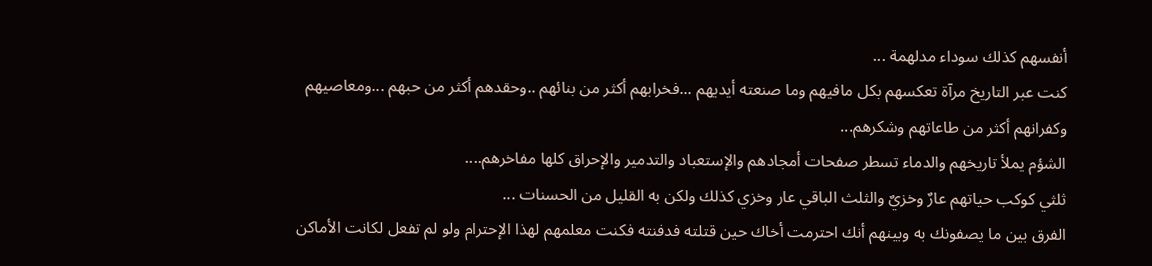أنفسهم كذلك سوداء مدلهمة ...
كنت عبر التاريخ مرآة تعكسهم بكل مافيهم وما صنعته أيديهم ...فخرابهم أكثر من بنائهم ..وحقدهم أكثر من حبهم ...ومعاصيهم وكفرانهم أكثر من طاعاتهم وشكرهم...
الشؤم يملأ تاريخهم والدماء تسطر صفحات أمجادهم والإستعباد والتدمير والإحراق كلها مفاخرهم....
ثلثي كوكب حياتهم عارٌ وخزيٌ والثلث الباقي عار وخزي كذلك ولكن به القليل من الحسنات ...
الفرق بين ما يصفونك به وبينهم أنك احترمت أخاك حين قتلته فدفنته فكنت معلمهم لهذا الإحترام ولو لم تفعل لكانت الأماكن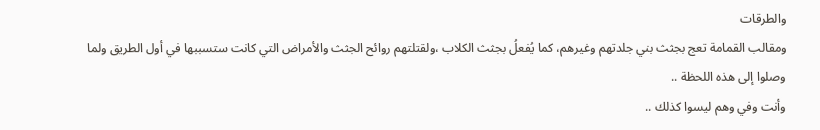والطرقات
ومقالب القمامة تعج بجثث بني جلدتهم وغيرهم، كما يُفعلُ بجثث الكلاب ،ولقتلتهم روائح الجثث والأمراض التي كانت ستسببها في أول الطريق ولما وصلوا إلى هذه اللحظة ..
وأنت وفي وهم ليسوا كذلك ..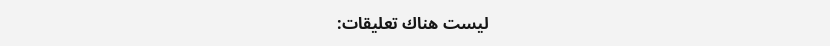ليست هناك تعليقات: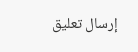إرسال تعليق